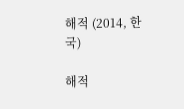해적 (2014, 한국)

해적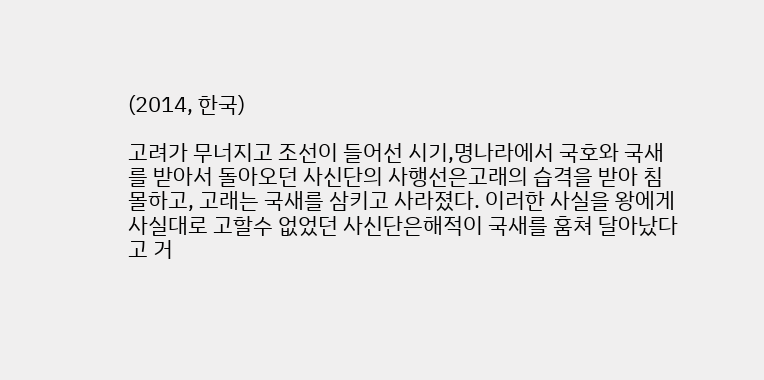(2014, 한국)

고려가 무너지고 조선이 들어선 시기,명나라에서 국호와 국새를 받아서 돌아오던 사신단의 사행선은고래의 습격을 받아 침몰하고, 고래는 국새를 삼키고 사라졌다. 이러한 사실을 왕에게 사실대로 고할수 없었던 사신단은해적이 국새를 훔쳐 달아났다고 거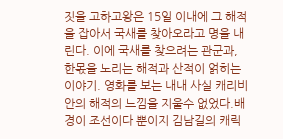짓을 고하고왕은 15일 이내에 그 해적을 잡아서 국새를 찾아오라고 명을 내린다. 이에 국새를 찾으려는 관군과, 한몫을 노리는 해적과 산적이 얽히는 이야기. 영화를 보는 내내 사실 캐리비안의 해적의 느낌을 지울수 없었다.배경이 조선이다 뿐이지 김남길의 캐릭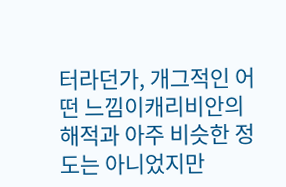터라던가, 개그적인 어떤 느낌이캐리비안의 해적과 아주 비슷한 정도는 아니었지만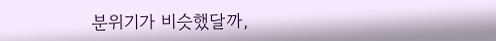분위기가 비슷했달까,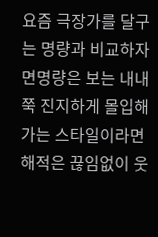요즘 극장가를 달구는 명량과 비교하자면명량은 보는 내내 쭉 진지하게 몰입해가는 스타일이라면해적은 끊임없이 웃